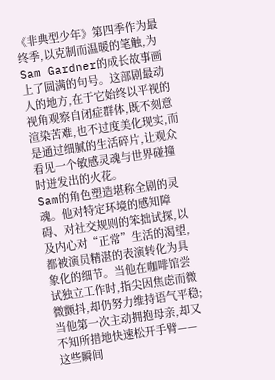《非典型少年》第四季作为最终季,以克制而温暖的笔触,为Sam Gardner的成长故事画上了圆满的句号。这部剧最动人的地方,在于它始终以平视的视角观察自闭症群体,既不刻意渲染苦难,也不过度美化现实,而是通过细腻的生活碎片,让观众看见一个敏感灵魂与世界碰撞时迸发出的火花。
Sam的角色塑造堪称全剧的灵魂。他对特定环境的感知障碍、对社交规则的笨拙试探,以及内心对“正常”生活的渴望,都被演员精湛的表演转化为具象化的细节。当他在咖啡馆尝试独立工作时,指尖因焦虑而微微颤抖,却仍努力维持语气平稳;当他第一次主动拥抱母亲,却又不知所措地快速松开手臂——这些瞬间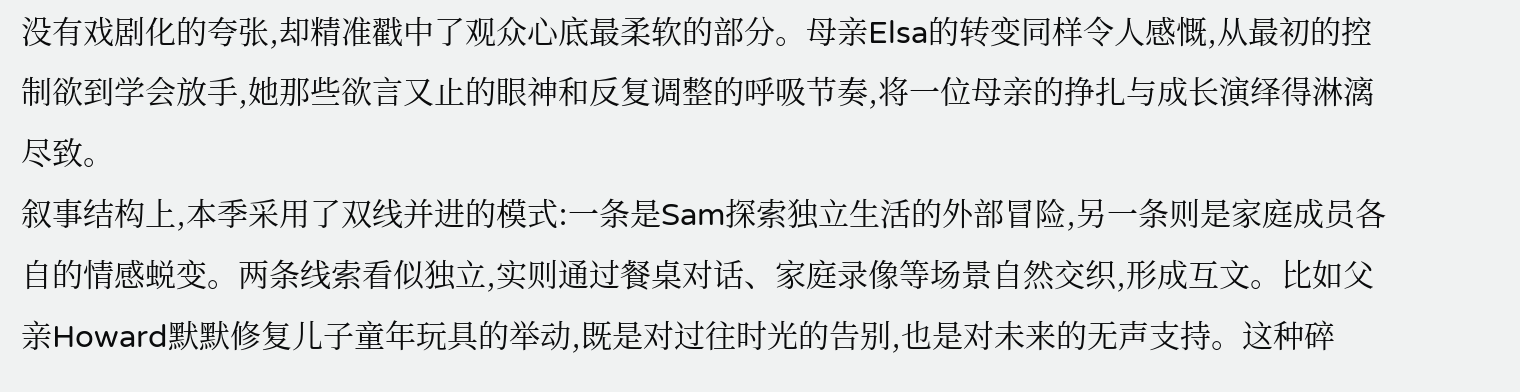没有戏剧化的夸张,却精准戳中了观众心底最柔软的部分。母亲Elsa的转变同样令人感慨,从最初的控制欲到学会放手,她那些欲言又止的眼神和反复调整的呼吸节奏,将一位母亲的挣扎与成长演绎得淋漓尽致。
叙事结构上,本季采用了双线并进的模式:一条是Sam探索独立生活的外部冒险,另一条则是家庭成员各自的情感蜕变。两条线索看似独立,实则通过餐桌对话、家庭录像等场景自然交织,形成互文。比如父亲Howard默默修复儿子童年玩具的举动,既是对过往时光的告别,也是对未来的无声支持。这种碎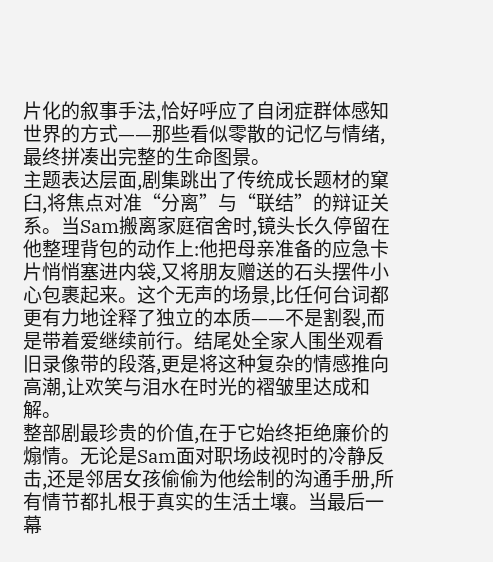片化的叙事手法,恰好呼应了自闭症群体感知世界的方式——那些看似零散的记忆与情绪,最终拼凑出完整的生命图景。
主题表达层面,剧集跳出了传统成长题材的窠臼,将焦点对准“分离”与“联结”的辩证关系。当Sam搬离家庭宿舍时,镜头长久停留在他整理背包的动作上:他把母亲准备的应急卡片悄悄塞进内袋,又将朋友赠送的石头摆件小心包裹起来。这个无声的场景,比任何台词都更有力地诠释了独立的本质——不是割裂,而是带着爱继续前行。结尾处全家人围坐观看旧录像带的段落,更是将这种复杂的情感推向高潮,让欢笑与泪水在时光的褶皱里达成和解。
整部剧最珍贵的价值,在于它始终拒绝廉价的煽情。无论是Sam面对职场歧视时的冷静反击,还是邻居女孩偷偷为他绘制的沟通手册,所有情节都扎根于真实的生活土壤。当最后一幕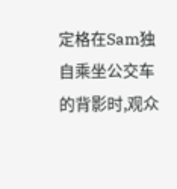定格在Sam独自乘坐公交车的背影时,观众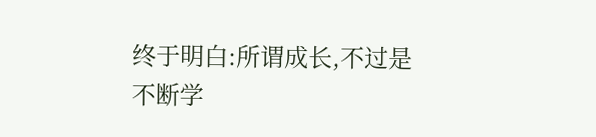终于明白:所谓成长,不过是不断学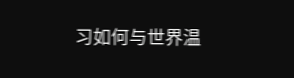习如何与世界温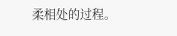柔相处的过程。